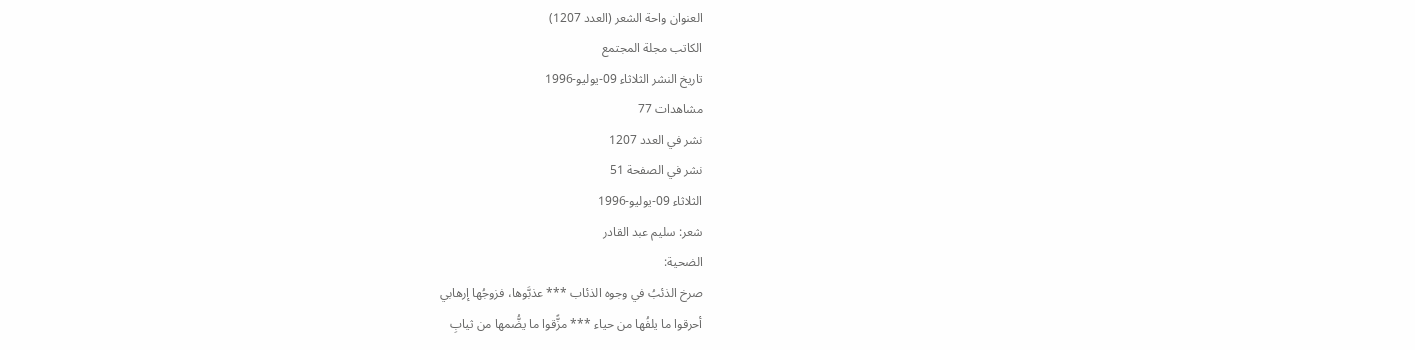العنوان واحة الشعر (العدد 1207)
الكاتب مجلة المجتمع
تاريخ النشر الثلاثاء 09-يوليو-1996
مشاهدات 77
نشر في العدد 1207
نشر في الصفحة 51
الثلاثاء 09-يوليو-1996
شعر: سليم عبد القادر
الضحية:
صرخ الذئبُ في وجوه الذئاب *** عذبَّوها، فزوجُها إرهابي
أحرقوا ما يلفُها من حياء *** مزًّقوا ما يضُّمها من ثيابِ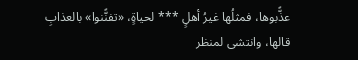عذًّبوها، فمثلُها غيرُ أهلٍ *** لحياةٍ، «تفنًّنوا» بالعذابِ
قالها، وانتشى لمنظر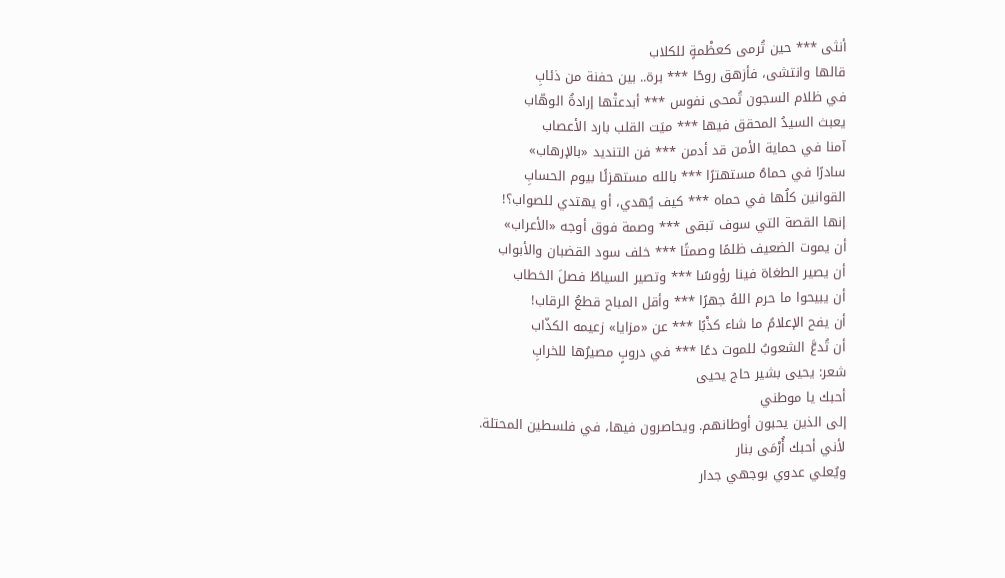أنثى *** حين تُرمى كعظْمةٍ للكلاب
قالها وانتشى، فأزهق روحًا *** برة.. بين حفنة من ذئابِ
في ظلام السجون تُمحى نفوس *** أبدعتْها إرادةُ الوهّاب
يعبث السيدُ المحقق فيها *** ميَت القلب بارد الأعصاب
آمنا في حماية الأمن قد أدمن *** فن التنديد «بالإرهاب»
سادرًا في حماهُ مستهترًا *** بالله مستهزئًا بيوم الحسابِ
القوانين كلُها في حماه *** كيف يُهدي، أو يهتدي للصواب؟!
إنها القصة التي سوف تبقى *** وصمة فوق أوجه «الأعراب»
أن يموت الضعيف ظلمًا وصمتًا *** خلف سود القضبان والأبواب
أن يصير الطغاة فينا رؤوسًا *** وتصير السياطُ فصلَ الخطاب
أن يبيحوا ما حرم اللهُ جهرًا *** وأقل المباح قطعُ الرقاب!
أن يفح الإعلامُ ما شاء كذْبًا *** عن «مزايا» زعيمه الكذّاب
أن تُدعَّ الشعوبُ للموت دعًا *** في دروبٍ مصيرُها للخرابِ
شعر: يحيى بشير حاج يحيى
أحبك يا موطني
إلى الذين يحبون أوطانهم. ويحاصرون فيها، في فلسطين المحتلة.
لأني أحبك أُرْمَى بنار
ويُعلي عدوي بوجهي جدار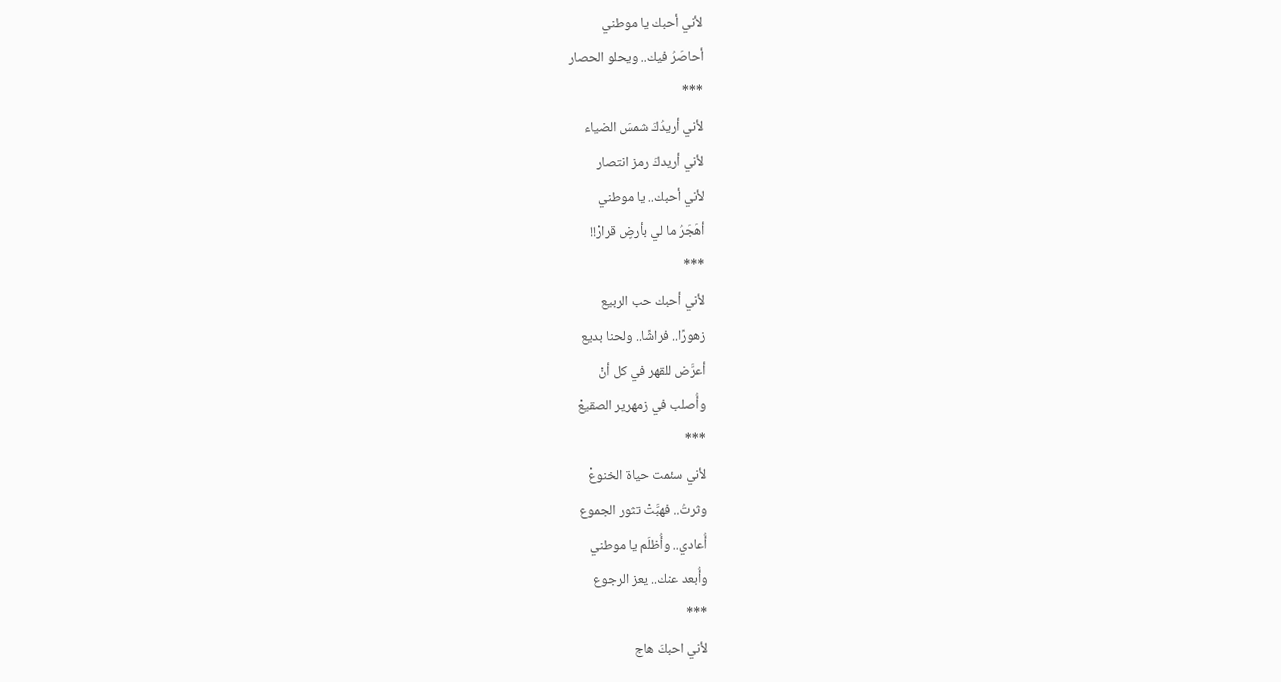لأني أحبك يا موطني
أحاصَرُ فيك.. ويحلو الحصار
***
لأني أريدُكَ شمسَ الضياء
لأني أريدكَ رمز انتصار
لأني أحبك.. يا موطني
أهَجَرُ ما لي بأرضٍ قرارْ!!
***
لأني أحبك حب الربيع
زهورًا.. فراشًا.. ولحنا بديع
أعرَّض للقهر في كل أنْ
وأُصلب في زمهرير الصقيعْ
***
لأني سئمت حياة الخنوعْ
وثرتُ.. فهبَّتْ تثور الجموع
أُعادي.. وأُظلَم يا موطني
وأُبعد عنك.. يعز الرجوع
***
لأني احبكَ هاج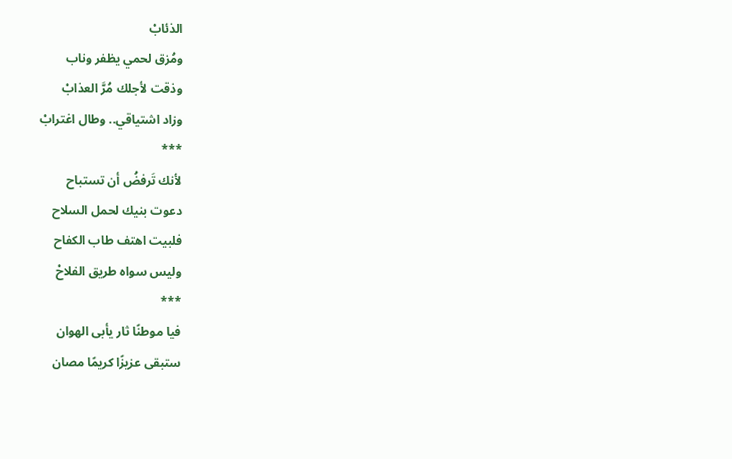الذئابْ
ومُزق لحمي يظفر وناب
وذقت لأجلك مُرَّ العذابْ
وزاد اشتياقي.. وطال اغترابْ
***
لأنك تَرفضُ أن تستباح
دعوت بنيك لحمل السلاح
فلبيت اهتف طاب الكفاح
وليس سواه طريق الفلاحْ
***
فيا موطنًا ثار يأبى الهوان
ستبقى عزيزًا كريمًا مصان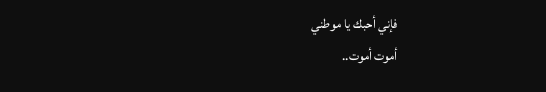فإني أحبك يا موطني
أموت أموت..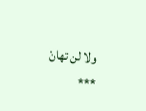ولا لن تهانْ
***